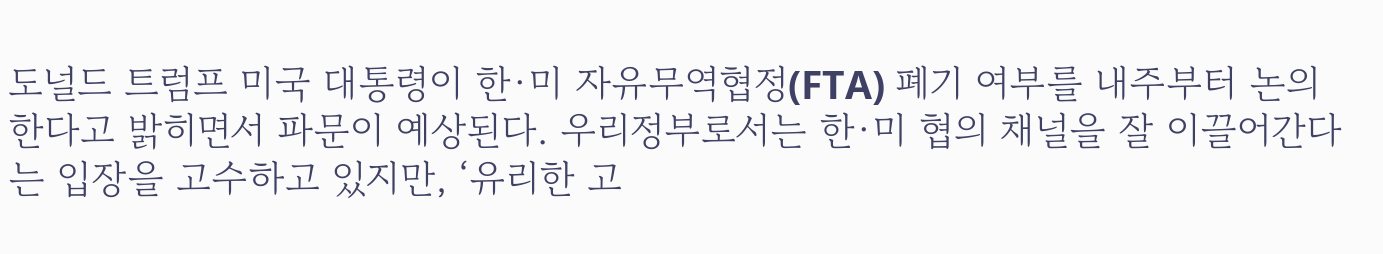도널드 트럼프 미국 대통령이 한·미 자유무역협정(FTA) 폐기 여부를 내주부터 논의한다고 밝히면서 파문이 예상된다. 우리정부로서는 한·미 협의 채널을 잘 이끌어간다는 입장을 고수하고 있지만, ‘유리한 고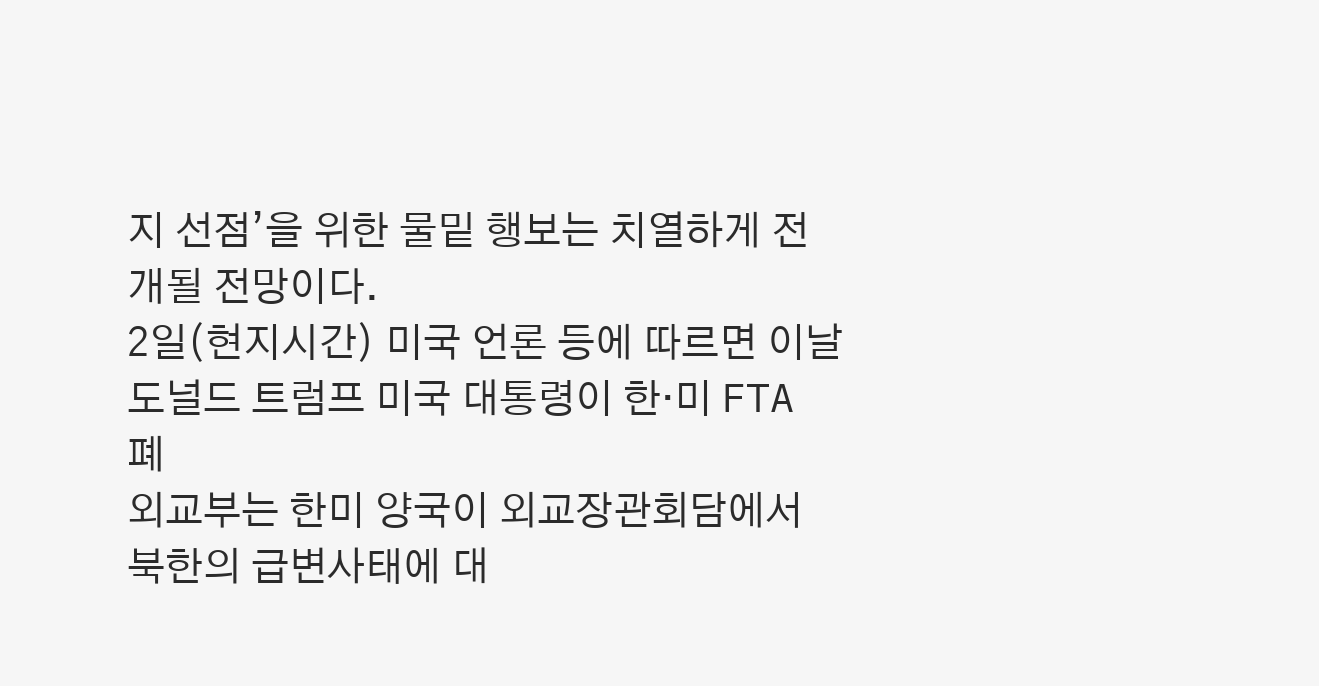지 선점’을 위한 물밑 행보는 치열하게 전개될 전망이다.
2일(현지시간) 미국 언론 등에 따르면 이날 도널드 트럼프 미국 대통령이 한·미 FTA 폐
외교부는 한미 양국이 외교장관회담에서 북한의 급변사태에 대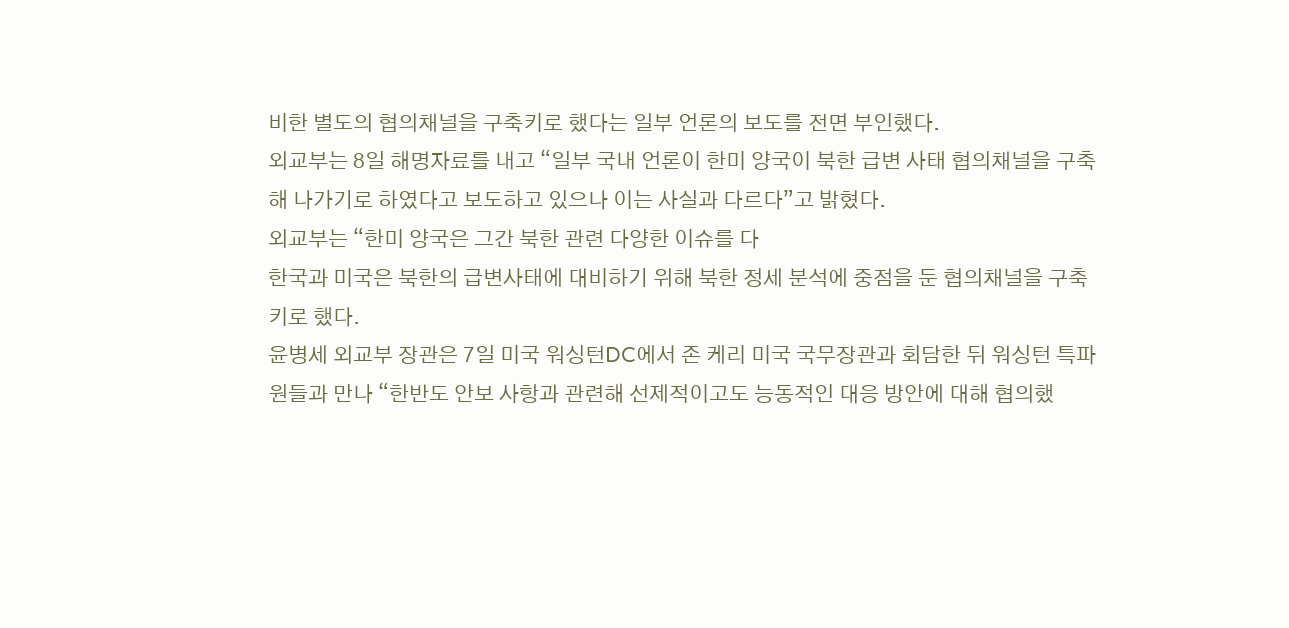비한 별도의 협의채널을 구축키로 했다는 일부 언론의 보도를 전면 부인했다.
외교부는 8일 해명자료를 내고 “일부 국내 언론이 한미 양국이 북한 급변 사태 협의채널을 구축해 나가기로 하였다고 보도하고 있으나 이는 사실과 다르다”고 밝혔다.
외교부는 “한미 양국은 그간 북한 관련 다양한 이슈를 다
한국과 미국은 북한의 급변사태에 대비하기 위해 북한 정세 분석에 중점을 둔 협의채널을 구축키로 했다.
윤병세 외교부 장관은 7일 미국 워싱턴DC에서 존 케리 미국 국무장관과 회담한 뒤 워싱턴 특파원들과 만나 “한반도 안보 사항과 관련해 선제적이고도 능동적인 대응 방안에 대해 협의했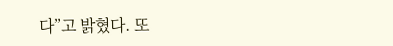다”고 밝혔다. 또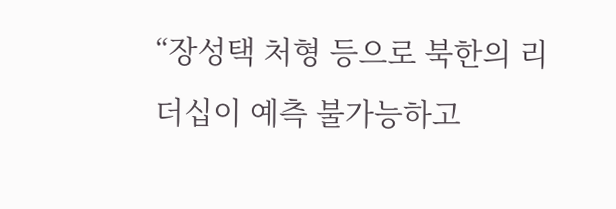“장성택 처형 등으로 북한의 리더십이 예측 불가능하고